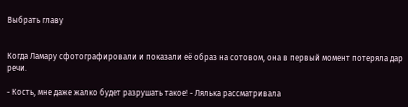Выбрать главу


Когда Ламару сфотографировали и показали её образ на сотовом, она в первый момент потеряла дар речи.

- Кость, мне даже жалко будет разрушать такое! - Лялька рассматривала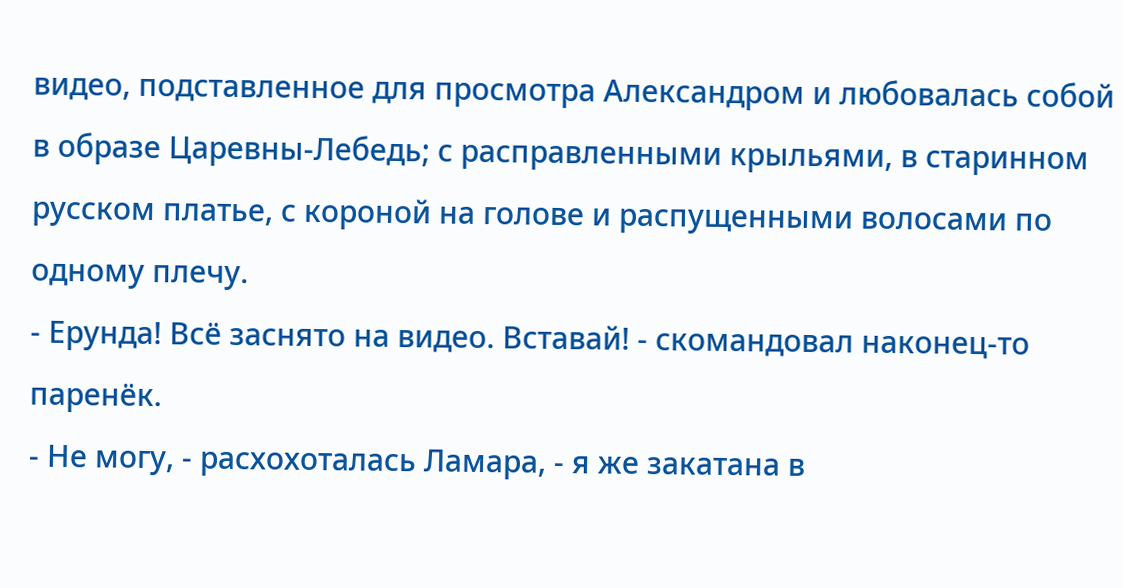видео, подставленное для просмотра Александром и любовалась собой в образе Царевны-Лебедь; с расправленными крыльями, в старинном русском платье, с короной на голове и распущенными волосами по одному плечу.
- Ерунда! Всё заснято на видео. Вставай! - скомандовал наконец-то паренёк.
- Не могу, - расхохоталась Ламара, - я же закатана в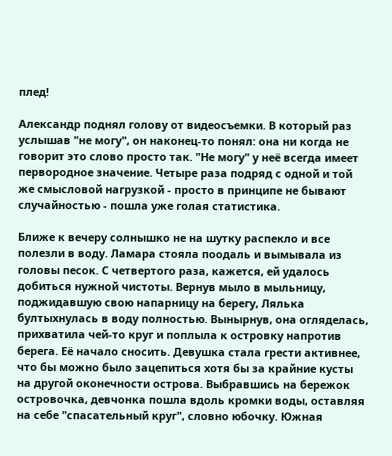плед!

Александр поднял голову от видеосъемки. В который раз услышав "не могу", он наконец-то понял: она ни когда не говорит это слово просто так. "Не могу" у неё всегда имеет первородное значение. Четыре раза подряд с одной и той же смысловой нагрузкой - просто в принципе не бывают случайностью - пошла уже голая статистика.

Ближе к вечеру солнышко не на шутку распекло и все полезли в воду. Ламара стояла поодаль и вымывала из головы песок. С четвертого раза, кажется, ей удалось добиться нужной чистоты. Вернув мыло в мыльницу, поджидавшую свою напарницу на берегу, Лялька бултыхнулась в воду полностью. Вынырнув, она огляделась, прихватила чей-то круг и поплыла к островку напротив берега. Её начало сносить. Девушка стала грести активнее, что бы можно было зацепиться хотя бы за крайние кусты на другой оконечности острова. Выбравшись на бережок островочка, девчонка пошла вдоль кромки воды, оставляя на себе "спасательный круг", словно юбочку. Южная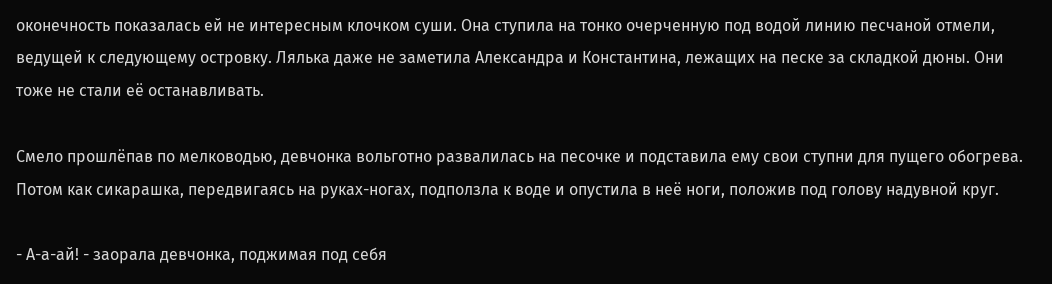оконечность показалась ей не интересным клочком суши. Она ступила на тонко очерченную под водой линию песчаной отмели, ведущей к следующему островку. Лялька даже не заметила Александра и Константина, лежащих на песке за складкой дюны. Они тоже не стали её останавливать.

Смело прошлёпав по мелководью, девчонка вольготно развалилась на песочке и подставила ему свои ступни для пущего обогрева. Потом как сикарашка, передвигаясь на руках-ногах, подползла к воде и опустила в неё ноги, положив под голову надувной круг.

- А-а-ай! - заорала девчонка, поджимая под себя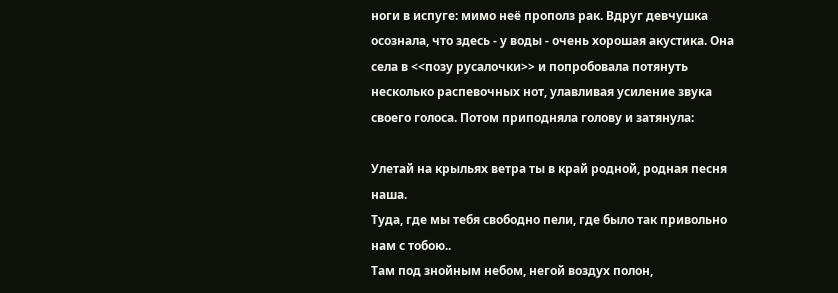ноги в испуге: мимо неё прополз рак. Вдруг девчушка осознала, что здесь - у воды - очень хорошая акустика. Она села в <<позу русалочки>> и попробовала потянуть несколько распевочных нот, улавливая усиление звука своего голоса. Потом приподняла голову и затянула:

Улетай на крыльях ветра ты в край родной, родная песня наша.
Туда, где мы тебя свободно пели, где было так привольно нам с тобою..
Там под знойным небом, негой воздух полон,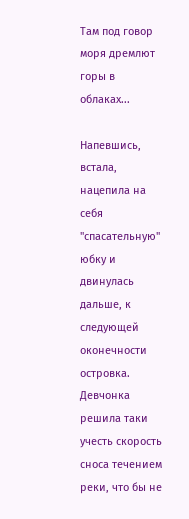Там под говор моря дремлют горы в облаках...

Напевшись, встала, нацепила на себя "спасательную" юбку и двинулась дальше, к следующей оконечности островка. Девчонка решила таки учесть скорость сноса течением реки, что бы не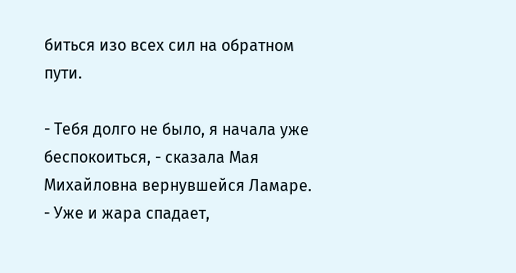биться изо всех сил на обратном пути.

- Тебя долго не было, я начала уже беспокоиться, - сказала Мая Михайловна вернувшейся Ламаре. - Уже и жара спадает,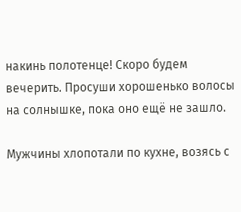накинь полотенце! Скоро будем вечерить. Просуши хорошенько волосы на солнышке, пока оно ещё не зашло.

Мужчины хлопотали по кухне, возясь с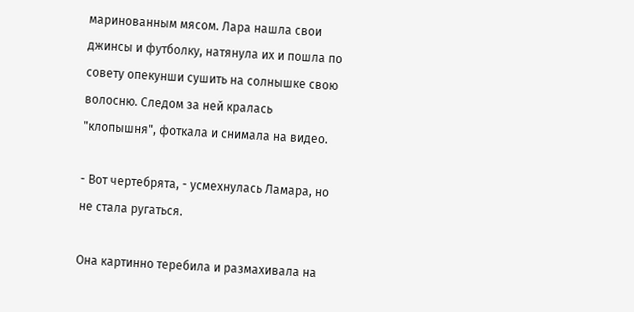маринованным мясом. Лара нашла свои джинсы и футболку, натянула их и пошла по совету опекунши сушить на солнышке свою волосню. Следом за ней кралась "клопышня", фоткала и снимала на видео.

- Вот чертебрята, - усмехнулась Ламара, но не стала ругаться.

Она картинно теребила и размахивала на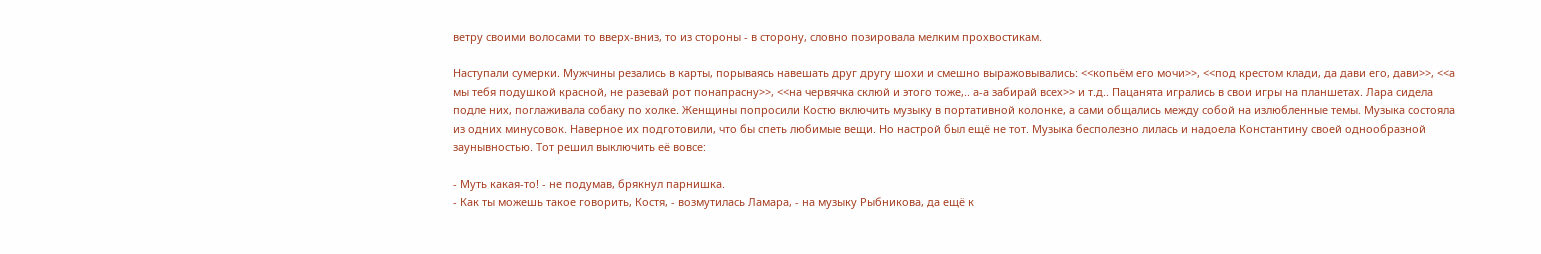ветру своими волосами то вверх-вниз, то из стороны - в сторону, словно позировала мелким прохвостикам.

Наступали сумерки. Мужчины резались в карты, порываясь навешать друг другу шохи и смешно выражовывались: <<копьём его мочи>>, <<под крестом клади, да дави его, дави>>, <<а мы тебя подушкой красной, не разевай рот понапрасну>>, <<на червячка склюй и этого тоже,.. а-а забирай всех>> и т.д.. Пацанята игрались в свои игры на планшетах. Лара сидела подле них, поглаживала собаку по холке. Женщины попросили Костю включить музыку в портативной колонке, а сами общались между собой на излюбленные темы. Музыка состояла из одних минусовок. Наверное их подготовили, что бы спеть любимые вещи. Но настрой был ещё не тот. Музыка бесполезно лилась и надоела Константину своей однообразной заунывностью. Тот решил выключить её вовсе:

- Муть какая-то! - не подумав, брякнул парнишка.
- Как ты можешь такое говорить, Костя, - возмутилась Ламара, - на музыку Рыбникова, да ещё к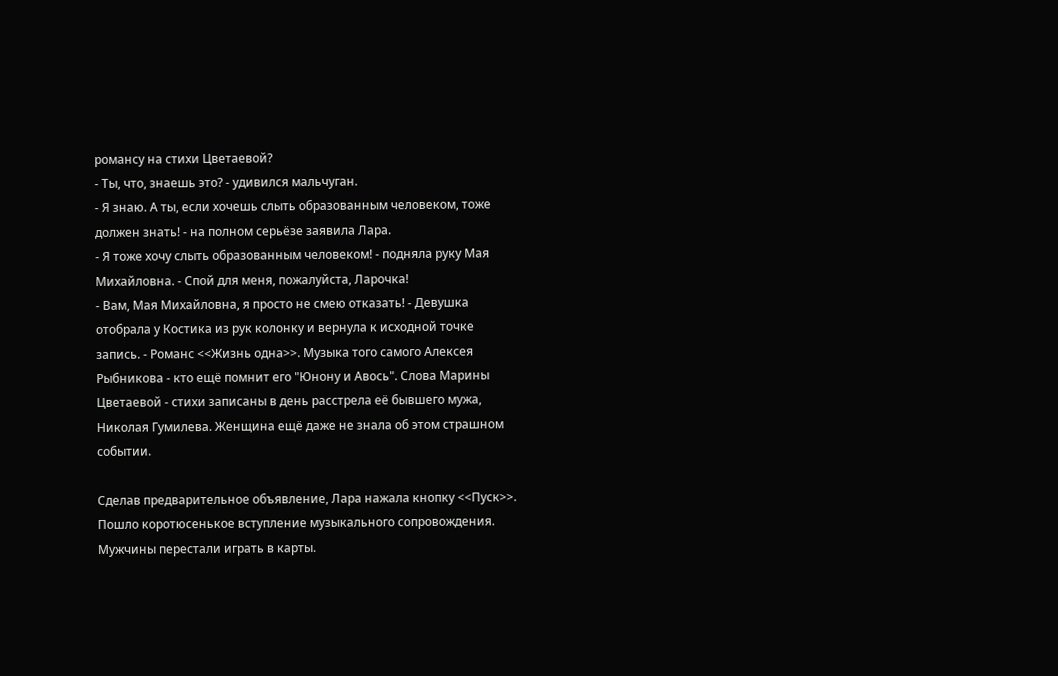романсу на стихи Цветаевой?
- Ты, что, знаешь это? - удивился мальчуган.
- Я знаю. А ты, если хочешь слыть образованным человеком, тоже должен знать! - на полном серьёзе заявила Лара.
- Я тоже хочу слыть образованным человеком! - подняла руку Мая Михайловна. - Спой для меня, пожалуйста, Ларочка!
- Вам, Мая Михайловна, я просто не смею отказать! - Девушка отобрала у Костика из рук колонку и вернула к исходной точке запись. - Романс <<Жизнь одна>>. Музыка того самого Алексея Рыбникова - кто ещё помнит его "Юнону и Авось". Слова Марины Цветаевой - стихи записаны в день расстрела её бывшего мужа, Николая Гумилева. Женщина ещё даже не знала об этом страшном событии.

Сделав предварительное объявление, Лара нажала кнопку <<Пуск>>. Пошло коротюсенькое вступление музыкального сопровождения. Мужчины перестали играть в карты.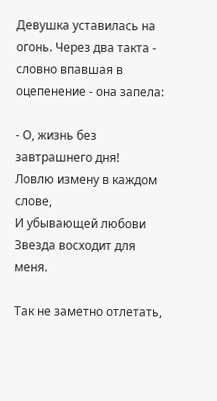Девушка уставилась на огонь. Через два такта - словно впавшая в оцепенение - она запела:

- О, жизнь без завтрашнего дня!
Ловлю измену в каждом слове,
И убывающей любови
Звезда восходит для меня.

Так не заметно отлетать,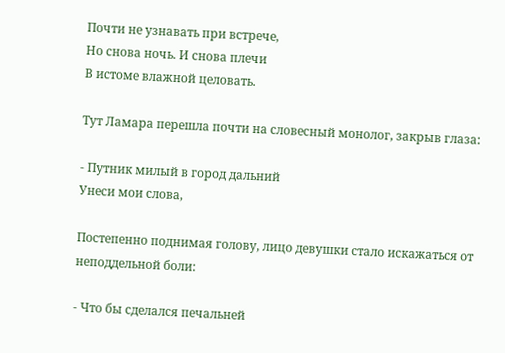Почти не узнавать при встрече,
Но снова ночь. И снова плечи
В истоме влажной целовать.

Тут Ламара перешла почти на словесный монолог, закрыв глаза:

- Путник милый в город дальний
Унеси мои слова,

Постепенно поднимая голову, лицо девушки стало искажаться от неподдельной боли:

- Что бы сделался печальней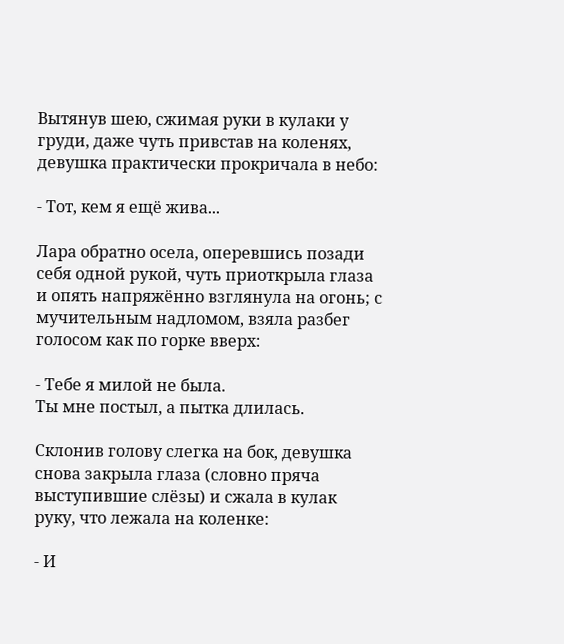Вытянув шею, сжимая руки в кулаки у груди, даже чуть привстав на коленях, девушка практически прокричала в небо:

- Тот, кем я ещё жива...

Лара обратно осела, оперевшись позади себя одной рукой, чуть приоткрыла глаза и опять напряжённо взглянула на огонь; с мучительным надломом, взяла разбег голосом как по горке вверх:

- Тебе я милой не была.
Ты мне постыл, а пытка длилась.

Склонив голову слегка на бок, девушка снова закрыла глаза (словно пряча выступившие слёзы) и сжала в кулак руку, что лежала на коленке:

- И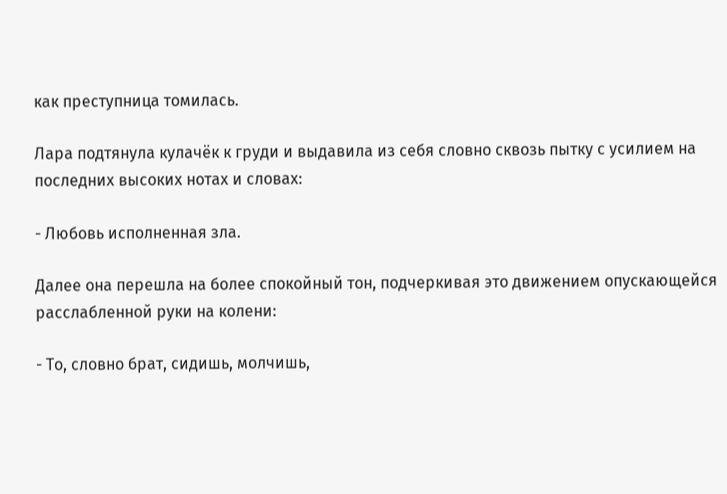как преступница томилась.

Лара подтянула кулачёк к груди и выдавила из себя словно сквозь пытку с усилием на последних высоких нотах и словах:

- Любовь исполненная зла.

Далее она перешла на более спокойный тон, подчеркивая это движением опускающейся расслабленной руки на колени:

- То, словно брат, сидишь, молчишь,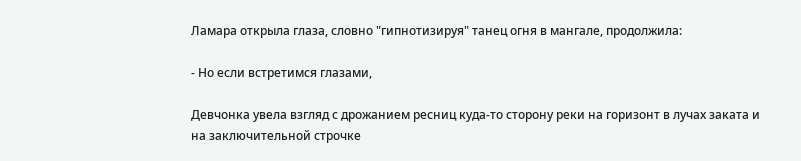Ламара открыла глаза, словно "гипнотизируя" танец огня в мангале, продолжила:

- Но если встретимся глазами,

Девчонка увела взгляд с дрожанием ресниц куда-то сторону реки на горизонт в лучах заката и на заключительной строчке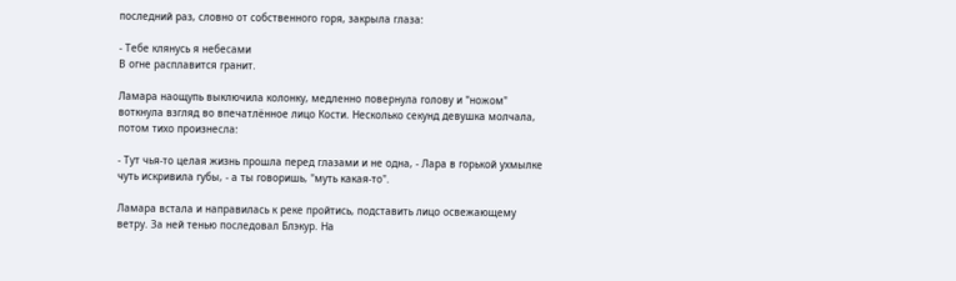последний раз, словно от собственного горя, закрыла глаза:

- Тебе клянусь я небесами
В огне расплавится гранит.

Ламара наощупь выключила колонку, медленно повернула голову и "ножом" воткнула взгляд во впечатлённое лицо Кости. Несколько секунд девушка молчала, потом тихо произнесла:

- Тут чья-то целая жизнь прошла перед глазами и не одна, - Лара в горькой ухмылке чуть искривила губы, - а ты говоришь, "муть какая-то".

Ламара встала и направилась к реке пройтись, подставить лицо освежающему ветру. За ней тенью последовал Блэкур. На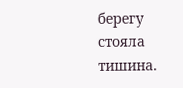берегу стояла тишина.